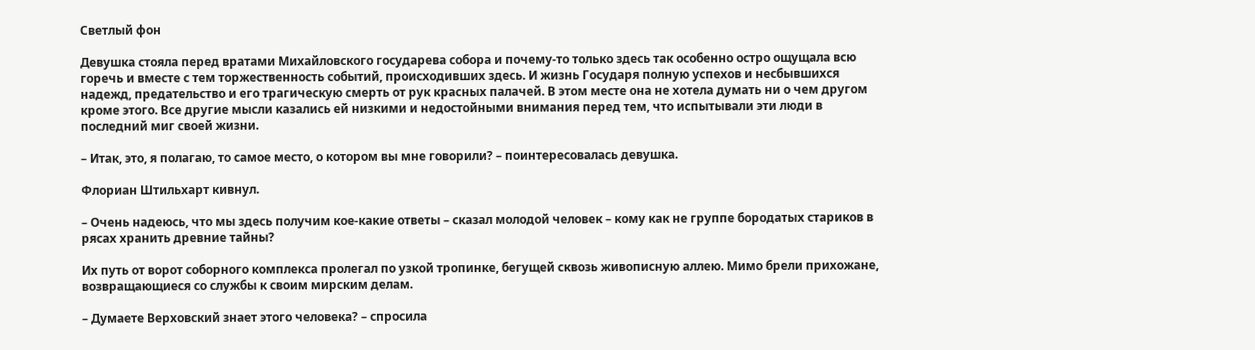Светлый фон

Девушка стояла перед вратами Михайловского государева собора и почему-то только здесь так особенно остро ощущала всю горечь и вместе с тем торжественность событий, происходивших здесь. И жизнь Государя полную успехов и несбывшихся надежд, предательство и его трагическую смерть от рук красных палачей. В этом месте она не хотела думать ни о чем другом кроме этого. Все другие мысли казались ей низкими и недостойными внимания перед тем, что испытывали эти люди в последний миг своей жизни.

– Итак, это, я полагаю, то самое место, о котором вы мне говорили? – поинтересовалась девушка.

Флориан Штильхарт кивнул.

– Очень надеюсь, что мы здесь получим кое-какие ответы – сказал молодой человек – кому как не группе бородатых стариков в рясах хранить древние тайны?

Их путь от ворот соборного комплекса пролегал по узкой тропинке, бегущей сквозь живописную аллею. Мимо брели прихожане, возвращающиеся со службы к своим мирским делам.

– Думаете Верховский знает этого человека? – спросила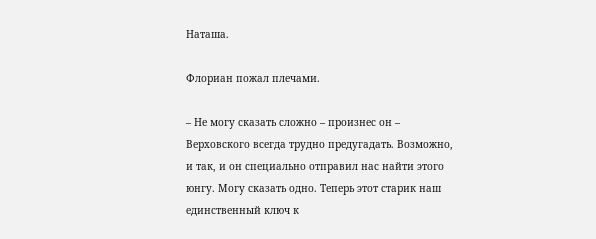Наташа.

Флориан пожал плечами.

– Не могу сказать сложно – произнес он – Верховского всегда трудно предугадать. Возможно, и так, и он специально отправил нас найти этого юнгу. Могу сказать одно. Теперь этот старик наш единственный ключ к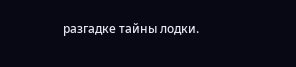разгадке тайны лодки.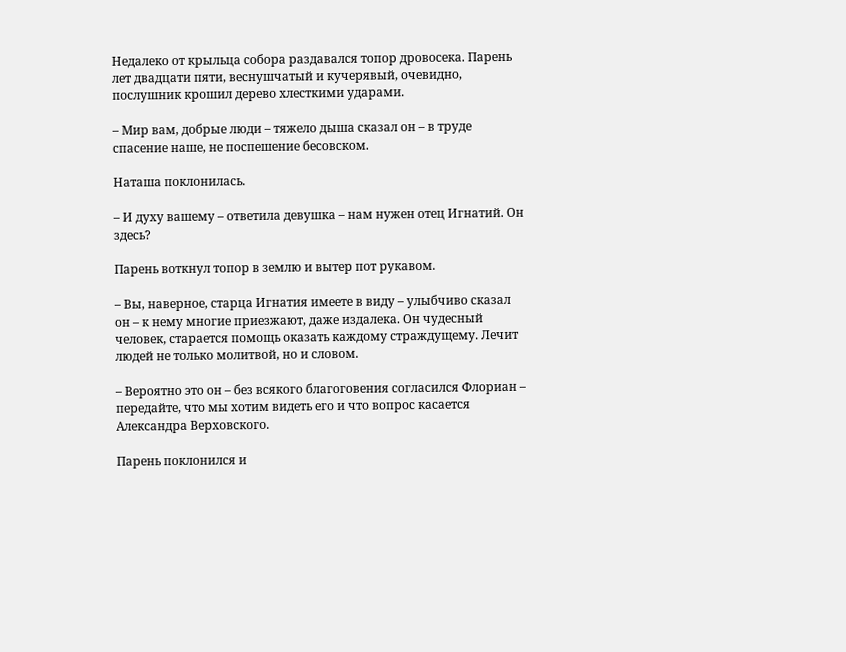Недалеко от крыльца собора раздавался топор дровосека. Парень лет двадцати пяти, веснушчатый и кучерявый, очевидно, послушник крошил дерево хлесткими ударами.

– Мир вам, добрые люди – тяжело дыша сказал он – в труде спасение наше, не поспешение бесовском.

Наташа поклонилась.

– И духу вашему – ответила девушка – нам нужен отец Игнатий. Он здесь?

Парень воткнул топор в землю и вытер пот рукавом.

– Вы, наверное, старца Игнатия имеете в виду – улыбчиво сказал он – к нему многие приезжают, даже издалека. Он чудесный человек, старается помощь оказать каждому страждущему. Лечит людей не только молитвой, но и словом.

– Вероятно это он – без всякого благоговения согласился Флориан – передайте, что мы хотим видеть его и что вопрос касается Александра Верховского.

Парень поклонился и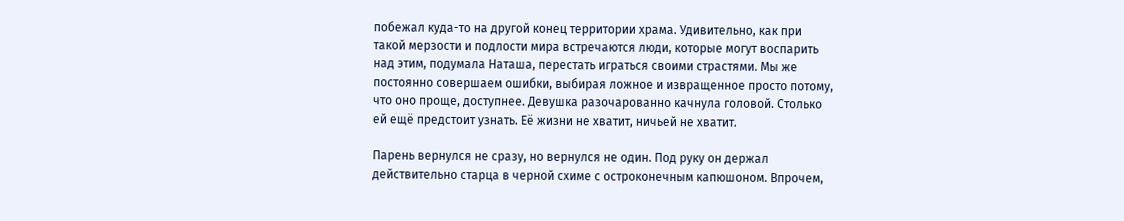побежал куда-то на другой конец территории храма. Удивительно, как при такой мерзости и подлости мира встречаются люди, которые могут воспарить над этим, подумала Наташа, перестать играться своими страстями. Мы же постоянно совершаем ошибки, выбирая ложное и извращенное просто потому, что оно проще, доступнее. Девушка разочарованно качнула головой. Столько ей ещё предстоит узнать. Её жизни не хватит, ничьей не хватит.

Парень вернулся не сразу, но вернулся не один. Под руку он держал действительно старца в черной схиме с остроконечным капюшоном. Впрочем,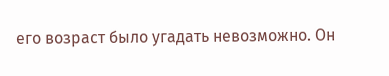его возраст было угадать невозможно. Он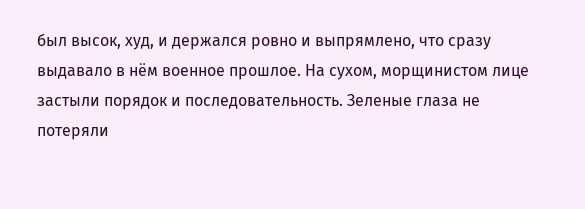был высок, худ, и держался ровно и выпрямлено, что сразу выдавало в нём военное прошлое. На сухом, морщинистом лице застыли порядок и последовательность. Зеленые глаза не потеряли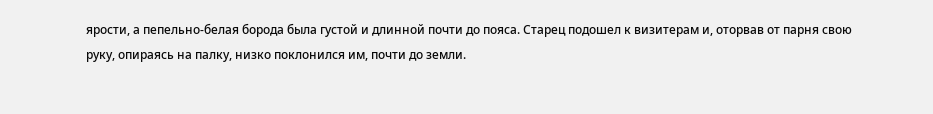ярости, а пепельно-белая борода была густой и длинной почти до пояса. Старец подошел к визитерам и, оторвав от парня свою руку, опираясь на палку, низко поклонился им, почти до земли.